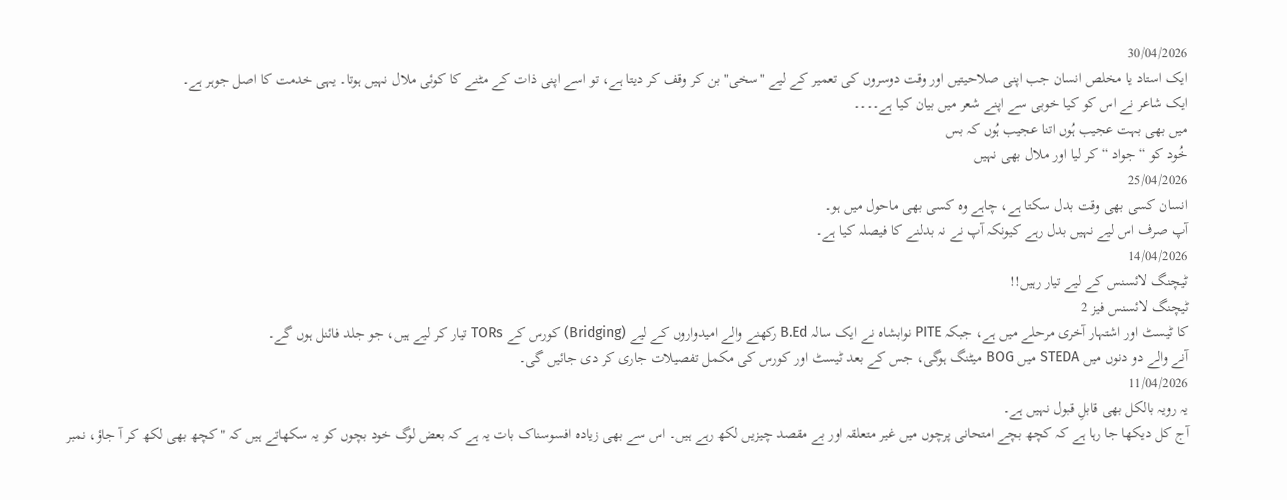30/04/2026
ایک استاد یا مخلص انسان جب اپنی صلاحیتیں اور وقت دوسروں کی تعمیر کے لیے "سخی" بن کر وقف کر دیتا ہے، تو اسے اپنی ذات کے مٹنے کا کوئی ملال نہیں ہوتا۔ یہی خدمت کا اصل جوہر ہے۔
ایک شاعر نے اس کو کیا خوبی سے اپنے شعر میں بیان کیا ہے۔۔۔۔
میں بھی بہت عجیب ہُوں اتنا عجیب ہُوں کہ بس
خُود کو “جواد “ کر لیا اور ملال بھی نہیں
25/04/2026
انسان کسی بھی وقت بدل سکتا ہے، چاہے وہ کسی بھی ماحول میں ہو۔
آپ صرف اس لیے نہیں بدل رہے کیونکہ آپ نے نہ بدلنے کا فیصلہ کیا ہے۔
14/04/2026
ٹیچنگ لائسنس کے لیے تیار رہیں!!
ٹیچنگ لائسنس فیز 2
کا ٹیسٹ اور اشتہار آخری مرحلے میں ہے، جبکہ PITE نوابشاہ نے ایک سالہ B.Ed رکھنے والے امیدواروں کے لیے (Bridging) کورس کے TORs تیار کر لیے ہیں، جو جلد فائنل ہوں گے۔
آنے والے دو دنوں میں STEDA میں BOG میٹنگ ہوگی، جس کے بعد ٹیسٹ اور کورس کی مکمل تفصیلات جاری کر دی جائیں گی۔
11/04/2026
یہ رویہ بالکل بھی قابلِ قبول نہیں ہے۔
آج کل دیکھا جا رہا ہے کہ کچھ بچے امتحانی پرچوں میں غیر متعلقہ اور بے مقصد چیزیں لکھ رہے ہیں۔ اس سے بھی زیادہ افسوسناک بات یہ ہے کہ بعض لوگ خود بچوں کو یہ سکھاتے ہیں کہ "کچھ بھی لکھ کر آ جاؤ، نمبر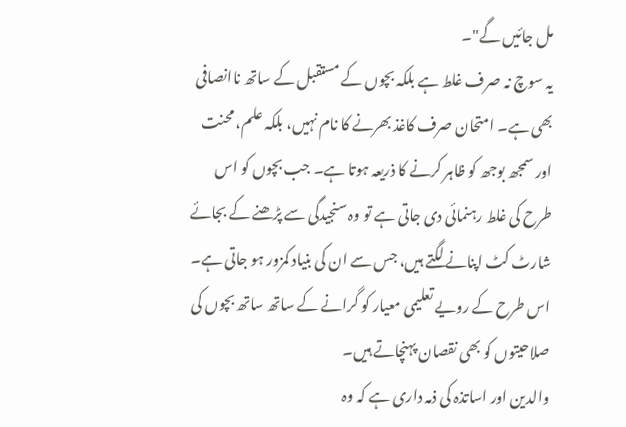مل جائیں گے"۔
یہ سوچ نہ صرف غلط ہے بلکہ بچوں کے مستقبل کے ساتھ ناانصافی بھی ہے۔ امتحان صرف کاغذ بھرنے کا نام نہیں، بلکہ علم، محنت اور سمجھ بوجھ کو ظاہر کرنے کا ذریعہ ہوتا ہے۔ جب بچوں کو اس طرح کی غلط رہنمائی دی جاتی ہے تو وہ سنجیدگی سے پڑھنے کے بجائے شارٹ کٹ اپنانے لگتے ہیں، جس سے ان کی بنیاد کمزور ہو جاتی ہے۔
اس طرح کے رویے تعلیمی معیار کو گرانے کے ساتھ ساتھ بچوں کی صلاحیتوں کو بھی نقصان پہنچاتے ہیں۔
والدین اور اساتذہ کی ذمہ داری ہے کہ وہ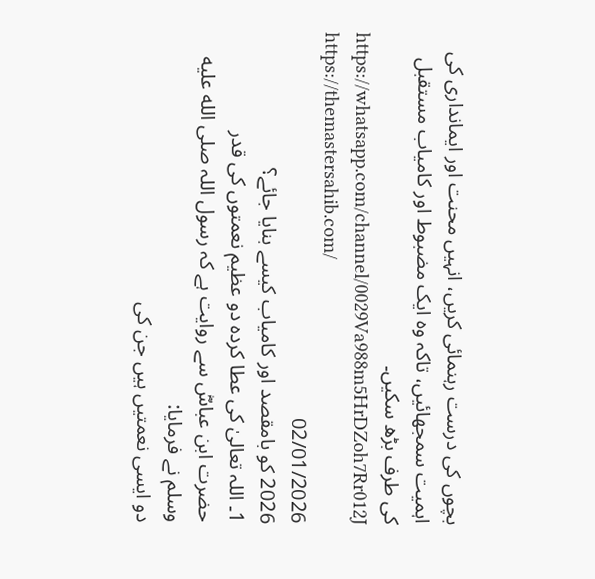بچوں کی درست رہنمائی کریں، انہیں محنت اور ایمانداری کی اہمیت سمجھائیں، تاکہ وہ ایک مضبوط اور کامیاب مستقبل کی طرف بڑھ سکیں۔
https://whatsapp.com/channel/0029Va988m5HrDZoh7Rr012J
https://themastersahib.com/
02/01/2026
2026 کو بامقصد اور کامیاب کیسے بنایا جائے؟
1۔ اللہ تعالیٰ کی عطا کردہ دو عظیم نعمتوں کی قدر
حضرت ابن عباسؓ سے روایت ہے کہ رسول اللہ صلى الله عليه وسلم نے فرمایا:
دو ایسی نعمتیں ہیں جن کی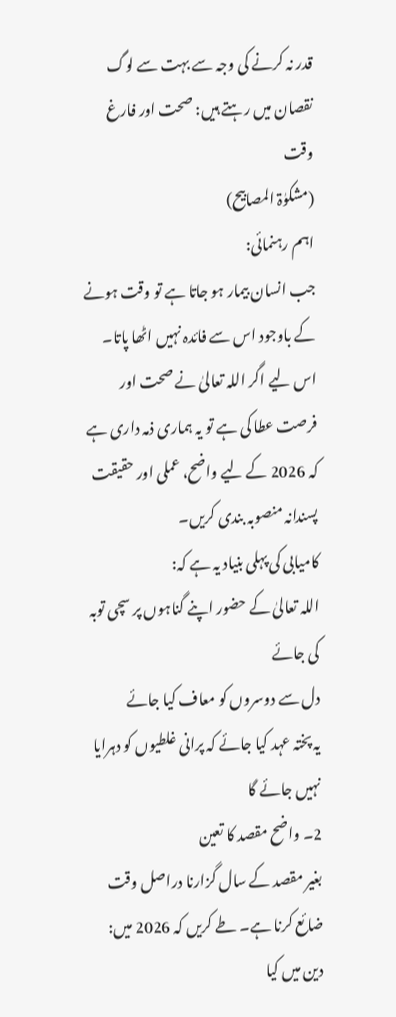قدر نہ کرنے کی وجہ سے بہت سے لوگ نقصان میں رہتے ہیں: صحت اور فارغ وقت
(مشکوٰۃ المصابیح)
اہم رہنمائی:
جب انسان بیمار ہو جاتا ہے تو وقت ہونے کے باوجود اس سے فائدہ نہیں اٹھا پاتا۔ اس لیے اگر اللہ تعالیٰ نے صحت اور فرصت عطا کی ہے تو یہ ہماری ذمہ داری ہے کہ 2026 کے لیے واضح، عملی اور حقیقت پسندانہ منصوبہ بندی کریں۔
کامیابی کی پہلی بنیاد یہ ہے کہ:
اللہ تعالیٰ کے حضور اپنے گناہوں پر سچی توبہ کی جائے
دل سے دوسروں کو معاف کیا جائے
یہ پختہ عہد کیا جائے کہ پرانی غلطیوں کو دہرایا نہیں جائے گا
2۔ واضح مقصد کا تعین
بغیر مقصد کے سال گزارنا دراصل وقت ضائع کرنا ہے۔ طے کریں کہ 2026 میں:
دین میں کیا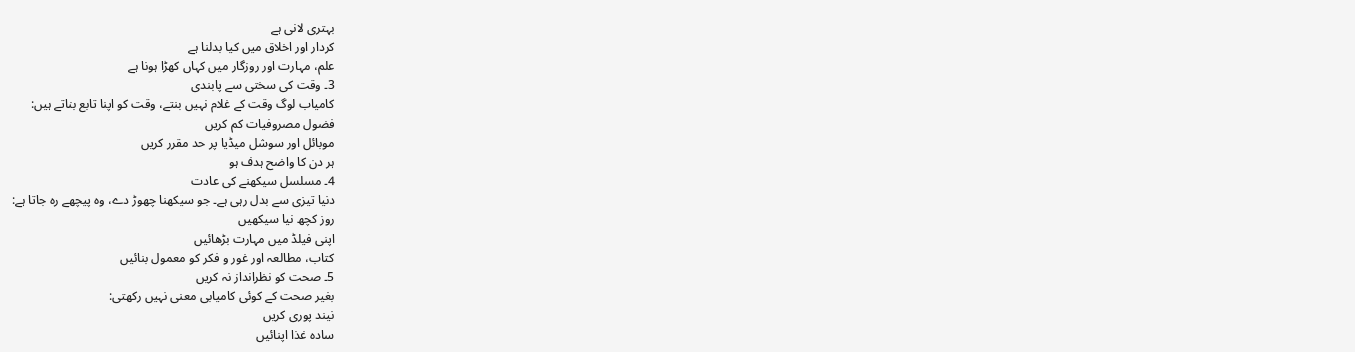بہتری لانی ہے
کردار اور اخلاق میں کیا بدلنا ہے
علم، مہارت اور روزگار میں کہاں کھڑا ہونا ہے
3۔ وقت کی سختی سے پابندی
کامیاب لوگ وقت کے غلام نہیں بنتے، وقت کو اپنا تابع بناتے ہیں:
فضول مصروفیات کم کریں
موبائل اور سوشل میڈیا پر حد مقرر کریں
ہر دن کا واضح ہدف ہو
4۔ مسلسل سیکھنے کی عادت
دنیا تیزی سے بدل رہی ہے۔ جو سیکھنا چھوڑ دے، وہ پیچھے رہ جاتا ہے:
روز کچھ نیا سیکھیں
اپنی فیلڈ میں مہارت بڑھائیں
کتاب، مطالعہ اور غور و فکر کو معمول بنائیں
5۔ صحت کو نظرانداز نہ کریں
بغیر صحت کے کوئی کامیابی معنی نہیں رکھتی:
نیند پوری کریں
سادہ غذا اپنائیں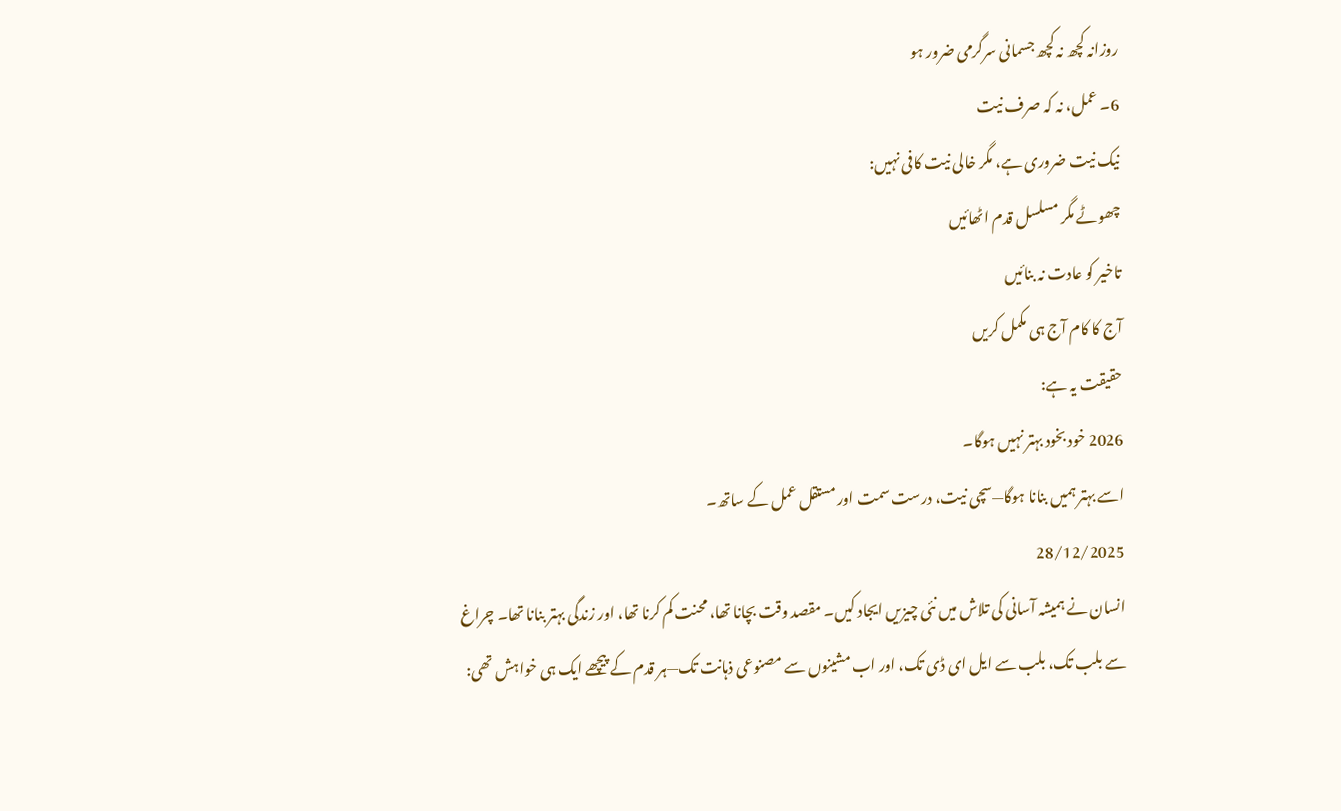روزانہ کچھ نہ کچھ جسمانی سرگرمی ضرور ہو
6۔ عمل، نہ کہ صرف نیت
نیک نیت ضروری ہے، مگر خالی نیت کافی نہیں:
چھوٹے مگر مسلسل قدم اٹھائیں
تاخیر کو عادت نہ بنائیں
آج کا کام آج ہی مکمل کریں
حقیقت یہ ہے:
2026 خود بخود بہتر نہیں ہوگا۔
اسے بہتر ہمیں بنانا ہوگا—سچی نیت، درست سمت اور مستقل عمل کے ساتھ۔
28/12/2025
انسان نے ہمیشہ آسانی کی تلاش میں نئی چیزیں ایجاد کیں۔ مقصد وقت بچانا تھا، محنت کم کرنا تھا، اور زندگی بہتر بنانا تھا۔ چراغ سے بلب تک، بلب سے ایل ای ڈی تک، اور اب مشینوں سے مصنوعی ذہانت تک—ہر قدم کے پیچھے ایک ہی خواہش تھی: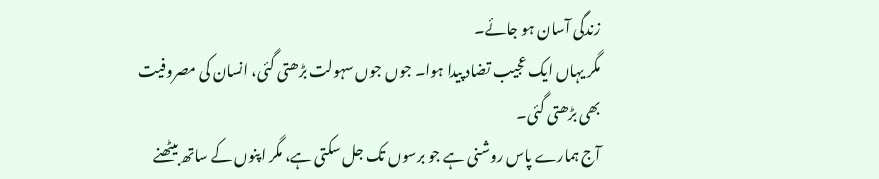زندگی آسان ہو جائے۔
مگر یہاں ایک عجیب تضاد پیدا ہوا۔ جوں جوں سہولت بڑھتی گئی، انسان کی مصروفیت بھی بڑھتی گئی۔
آج ہمارے پاس روشنی ہے جو برسوں تک جل سکتی ہے، مگر اپنوں کے ساتھ بیٹھنے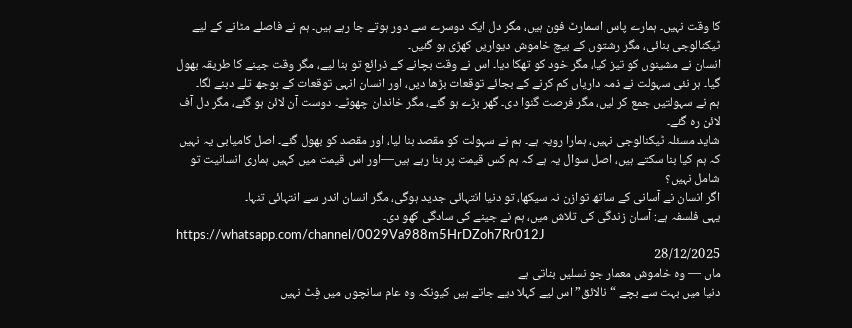کا وقت نہیں۔ ہمارے پاس اسمارٹ فون ہیں، مگر دل ایک دوسرے سے دور ہوتے جا رہے ہیں۔ ہم نے فاصلے مٹانے کے لیے ٹیکنالوجی بنائی، مگر رشتوں کے بیچ خاموش دیواریں کھڑی ہو گئیں۔
انسان نے مشینوں کو تیز کیا، مگر خود کو تھکا دیا۔ اس نے وقت بچانے کے ذرائع تو بنا لیے، مگر وقت جینے کا طریقہ بھول گیا۔ ہر نئی سہولت نے ذمہ داریاں کم کرنے کے بجائے توقعات بڑھا دیں، اور انسان انہی توقعات کے بوجھ تلے دبنے لگا۔
ہم نے سہولتیں جمع کر لیں، مگر فرصت گنوا دی۔ گھر بڑے ہو گئے، مگر خاندان چھوٹے۔ دوست آن لائن ہو گئے، مگر دل آف لائن رہ گئے۔
شاید مسئلہ ٹیکنالوجی نہیں، ہمارا رویہ ہے۔ ہم نے سہولت کو مقصد بنا لیا، اور مقصد کو بھول گئے۔ اصل کامیابی یہ نہیں کہ ہم کیا بنا سکتے ہیں، اصل سوال یہ ہے کہ ہم کس قیمت پر بنا رہے ہیں—اور اس قیمت میں کہیں ہماری انسانیت تو شامل نہیں؟
اگر انسان نے آسانی کے ساتھ توازن نہ سیکھا، تو دنیا انتہائی جدید ہوگی، مگر انسان اندر سے انتہائی تنہا۔
یہی فلسفہ ہے: آسان زندگی کی تلاش میں، ہم نے جینے کی سادگی کھو دی۔
https://whatsapp.com/channel/0029Va988m5HrDZoh7Rr012J
28/12/2025
ماں — وہ خاموش معمار جو نسلیں بناتی ہے
دنیا میں بہت سے بچے “نالائق” اس لیے کہلا دیے جاتے ہیں کیونکہ وہ عام سانچوں میں فِٹ نہیں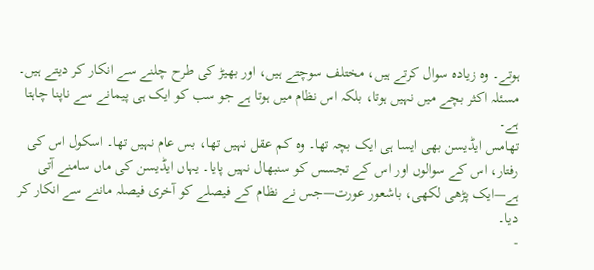ہوتے۔ وہ زیادہ سوال کرتے ہیں، مختلف سوچتے ہیں، اور بھیڑ کی طرح چلنے سے انکار کر دیتے ہیں۔ مسئلہ اکثر بچے میں نہیں ہوتا، بلکہ اس نظام میں ہوتا ہے جو سب کو ایک ہی پیمانے سے ناپنا چاہتا ہے۔
تھامس ایڈیسن بھی ایسا ہی ایک بچہ تھا۔ وہ کم عقل نہیں تھا، بس عام نہیں تھا۔ اسکول اس کی رفتار، اس کے سوالوں اور اس کے تجسس کو سنبھال نہیں پایا۔ یہاں ایڈیسن کی ماں سامنے آتی ہے—ایک پڑھی لکھی، باشعور عورت—جس نے نظام کے فیصلے کو آخری فیصلہ ماننے سے انکار کر دیا۔
-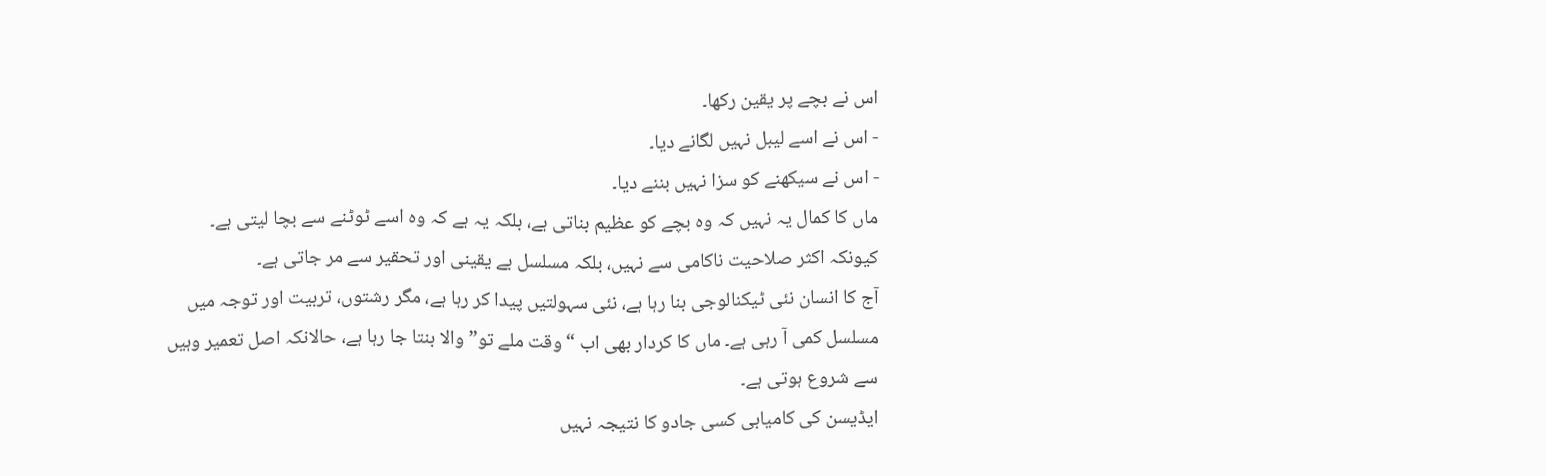اس نے بچے پر یقین رکھا۔
- اس نے اسے لیبل نہیں لگانے دیا۔
- اس نے سیکھنے کو سزا نہیں بننے دیا۔
ماں کا کمال یہ نہیں کہ وہ بچے کو عظیم بناتی ہے، بلکہ یہ ہے کہ وہ اسے ٹوٹنے سے بچا لیتی ہے۔ کیونکہ اکثر صلاحیت ناکامی سے نہیں، بلکہ مسلسل بے یقینی اور تحقیر سے مر جاتی ہے۔
آج کا انسان نئی ٹیکنالوجی بنا رہا ہے، نئی سہولتیں پیدا کر رہا ہے، مگر رشتوں، تربیت اور توجہ میں مسلسل کمی آ رہی ہے۔ ماں کا کردار بھی اب “وقت ملے تو” والا بنتا جا رہا ہے، حالانکہ اصل تعمیر وہیں سے شروع ہوتی ہے۔
ایڈیسن کی کامیابی کسی جادو کا نتیجہ نہیں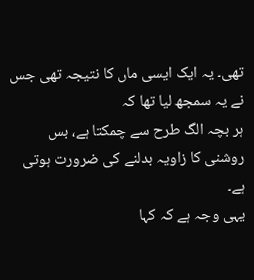تھی۔ یہ ایک ایسی ماں کا نتیجہ تھی جس نے یہ سمجھ لیا تھا کہ
ہر بچہ الگ طرح سے چمکتا ہے، بس روشنی کا زاویہ بدلنے کی ضرورت ہوتی ہے۔
یہی وجہ ہے کہ کہا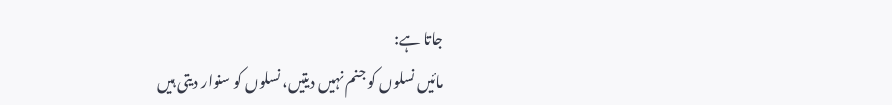جاتا ہے:
مائیں نسلوں کو جنم نہیں دیتیں، نسلوں کو سنوار دیتی ہیں